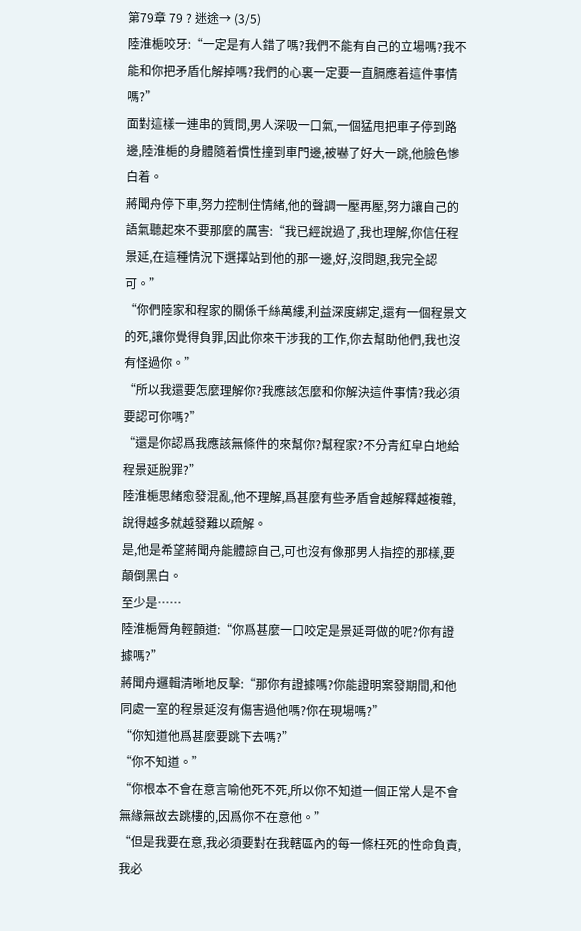第79章 79 ? 迷途→ (3/5)
陸淮梔咬牙:“一定是有人錯了嗎?我們不能有自己的立場嗎?我不能和你把矛盾化解掉嗎?我們的心裏一定要一直膈應着這件事情嗎?”
面對這樣一連串的質問,男人深吸一口氣,一個猛甩把車子停到路邊,陸淮梔的身體隨着慣性撞到車門邊,被嚇了好大一跳,他臉色慘白着。
蔣聞舟停下車,努力控制住情緒,他的聲調一壓再壓,努力讓自己的語氣聽起來不要那麼的厲害:“我已經說過了,我也理解,你信任程景延,在這種情況下選擇站到他的那一邊,好,沒問題,我完全認可。”
“你們陸家和程家的關係千絲萬縷,利益深度綁定,還有一個程景文的死,讓你覺得負罪,因此你來干涉我的工作,你去幫助他們,我也沒有怪過你。”
“所以我還要怎麼理解你?我應該怎麼和你解決這件事情?我必須要認可你嗎?”
“還是你認爲我應該無條件的來幫你?幫程家?不分青紅皁白地給程景延脫罪?”
陸淮梔思緒愈發混亂,他不理解,爲甚麼有些矛盾會越解釋越複雜,說得越多就越發難以疏解。
是,他是希望蔣聞舟能體諒自己,可也沒有像那男人指控的那樣,要顛倒黑白。
至少是……
陸淮梔脣角輕顫道:“你爲甚麼一口咬定是景延哥做的呢?你有證據嗎?”
蔣聞舟邏輯清晰地反擊:“那你有證據嗎?你能證明案發期間,和他同處一室的程景延沒有傷害過他嗎?你在現場嗎?”
“你知道他爲甚麼要跳下去嗎?”
“你不知道。”
“你根本不會在意言喻他死不死,所以你不知道一個正常人是不會無緣無故去跳樓的,因爲你不在意他。”
“但是我要在意,我必須要對在我轄區內的每一條枉死的性命負責,我必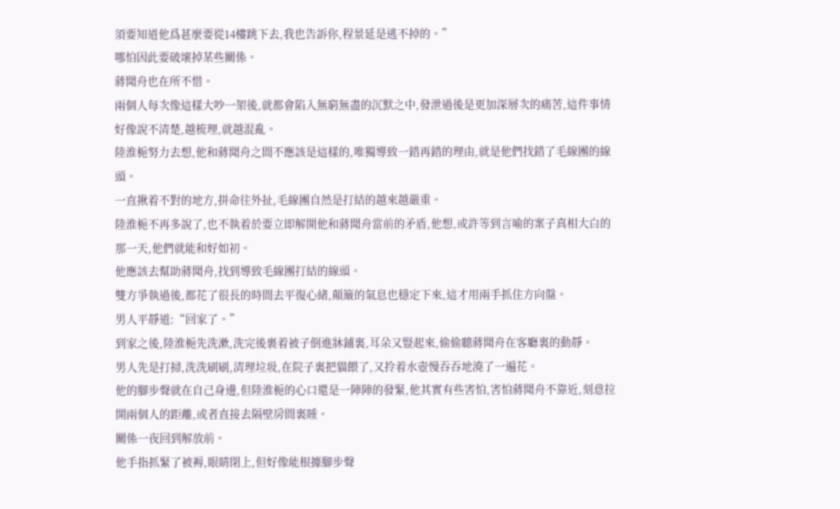須要知道他爲甚麼要從14樓跳下去,我也告訴你,程景延是逃不掉的。”
哪怕因此要破壞掉某些關係。
蔣聞舟也在所不惜。
兩個人每次像這樣大吵一架後,就都會陷入無窮無盡的沉默之中,發泄過後是更加深層次的痛苦,這件事情好像說不清楚,越梳理,就越混亂。
陸淮梔努力去想,他和蔣聞舟之間不應該是這樣的,唯獨導致一錯再錯的理由,就是他們找錯了毛線團的線頭。
一直揪着不對的地方,拼命往外扯,毛線團自然是打結的越來越嚴重。
陸淮梔不再多說了,也不執着於要立即解開他和蔣聞舟當前的矛盾,他想,或許等到言喻的案子真相大白的那一天,他們就能和好如初。
他應該去幫助蔣聞舟,找到導致毛線團打結的線頭。
雙方爭執過後,都花了很長的時間去平復心緒,顛簸的氣息也穩定下來,這才用兩手抓住方向盤。
男人平靜道:“回家了。”
到家之後,陸淮梔先洗漱,洗完後裹着被子倒進牀鋪裏,耳朵又豎起來,偷偷聽蔣聞舟在客廳裏的動靜。
男人先是打掃,洗洗刷刷,清理垃圾,在院子裏把貓餵了,又拎着水壺慢吞吞地澆了一遍花。
他的腳步聲就在自己身邊,但陸淮梔的心口還是一陣陣的發緊,他其實有些害怕,害怕蔣聞舟不靠近,刻意拉開兩個人的距離,或者直接去隔壁房間裏睡。
關係一夜回到解放前。
他手指抓緊了被褥,眼睛閉上,但好像能根據腳步聲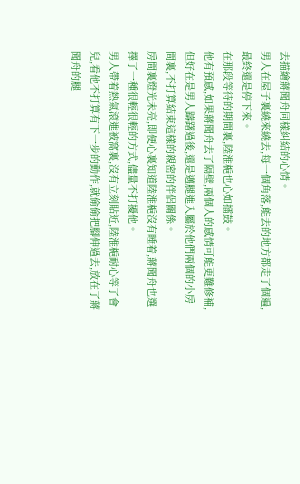去描繪蔣聞舟同樣糾結的心情。
男人在屋子裏繞來繞去,每一個角落,能去的地方都走了個遍,最終還是停下來。
在那段等待的期間裏,陸淮梔也心如擂鼓。
他有預感,如果蔣聞舟去了隔壁,兩個人的感情可能更難修補,但好在是男人躊躇過後,還是邁腿進入屬於他們兩個的小房間裏,不打算結束這樣的親密的伴侶關係。
房間裏燈光未亮,即便心裏知道陸淮梔沒有睡着,蔣聞舟也選擇了一種很輕很輕的方式,儘量不打擾他。
男人帶着熱氣滾進被窩裏,沒有立刻貼近,陸淮梔耐心等了會兒,看他不打算有下一步的動作,就偷偷把腳伸過去,放在了蔣聞舟的腿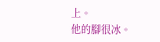上。
他的腳很冰。